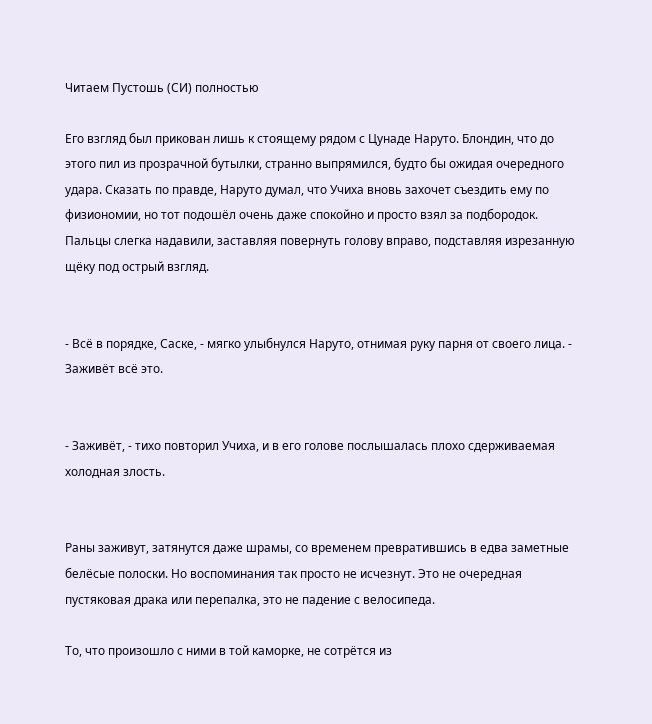Читаем Пустошь (СИ) полностью

Его взгляд был прикован лишь к стоящему рядом с Цунаде Наруто. Блондин, что до этого пил из прозрачной бутылки, странно выпрямился, будто бы ожидая очередного удара. Сказать по правде, Наруто думал, что Учиха вновь захочет съездить ему по физиономии, но тот подошёл очень даже спокойно и просто взял за подбородок. Пальцы слегка надавили, заставляя повернуть голову вправо, подставляя изрезанную щёку под острый взгляд.


- Всё в порядке, Саске, - мягко улыбнулся Наруто, отнимая руку парня от своего лица. - Заживёт всё это.


- Заживёт, - тихо повторил Учиха, и в его голове послышалась плохо сдерживаемая холодная злость.


Раны заживут, затянутся даже шрамы, со временем превратившись в едва заметные белёсые полоски. Но воспоминания так просто не исчезнут. Это не очередная пустяковая драка или перепалка, это не падение с велосипеда.

То, что произошло с ними в той каморке, не сотрётся из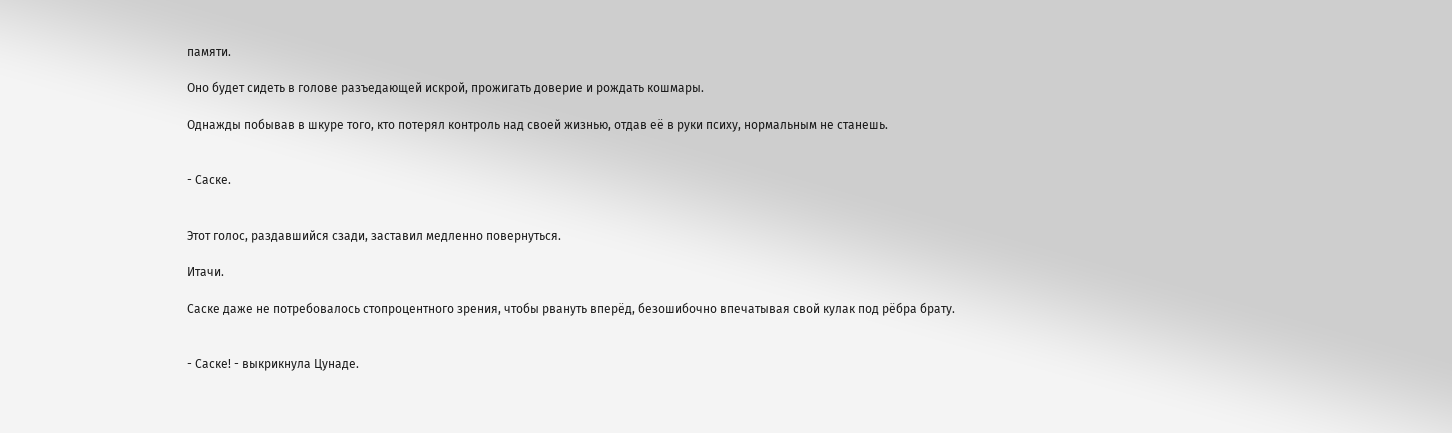памяти.

Оно будет сидеть в голове разъедающей искрой, прожигать доверие и рождать кошмары.

Однажды побывав в шкуре того, кто потерял контроль над своей жизнью, отдав её в руки психу, нормальным не станешь.


- Саске.


Этот голос, раздавшийся сзади, заставил медленно повернуться.

Итачи.

Саске даже не потребовалось стопроцентного зрения, чтобы рвануть вперёд, безошибочно впечатывая свой кулак под рёбра брату.


- Саске! - выкрикнула Цунаде.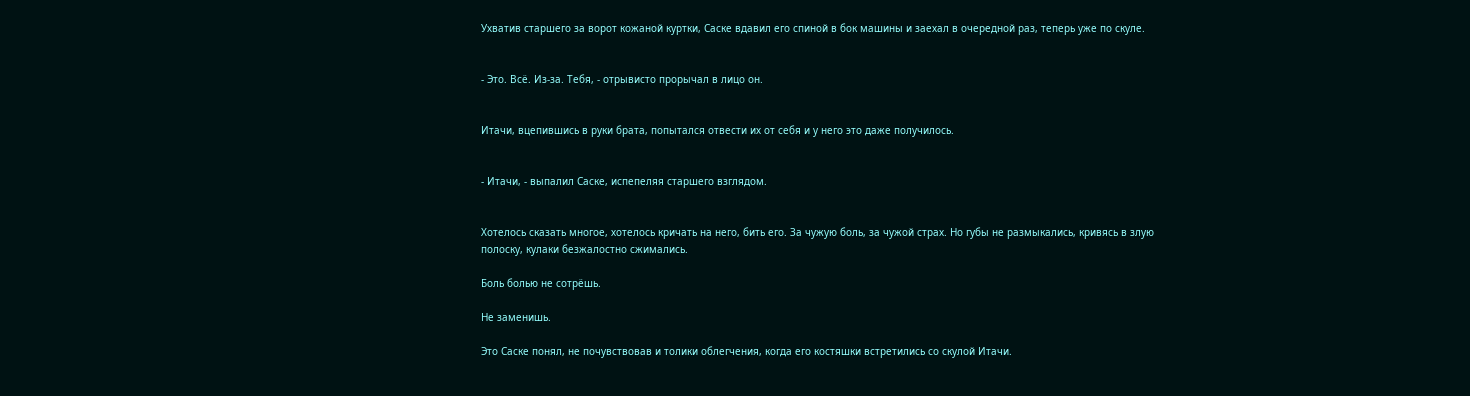Ухватив старшего за ворот кожаной куртки, Саске вдавил его спиной в бок машины и заехал в очередной раз, теперь уже по скуле.


- Это. Всё. Из-за. Тебя, - отрывисто прорычал в лицо он.


Итачи, вцепившись в руки брата, попытался отвести их от себя и у него это даже получилось.


- Итачи, - выпалил Саске, испепеляя старшего взглядом.


Хотелось сказать многое, хотелось кричать на него, бить его. За чужую боль, за чужой страх. Но губы не размыкались, кривясь в злую полоску, кулаки безжалостно сжимались.

Боль болью не сотрёшь.

Не заменишь.

Это Саске понял, не почувствовав и толики облегчения, когда его костяшки встретились со скулой Итачи.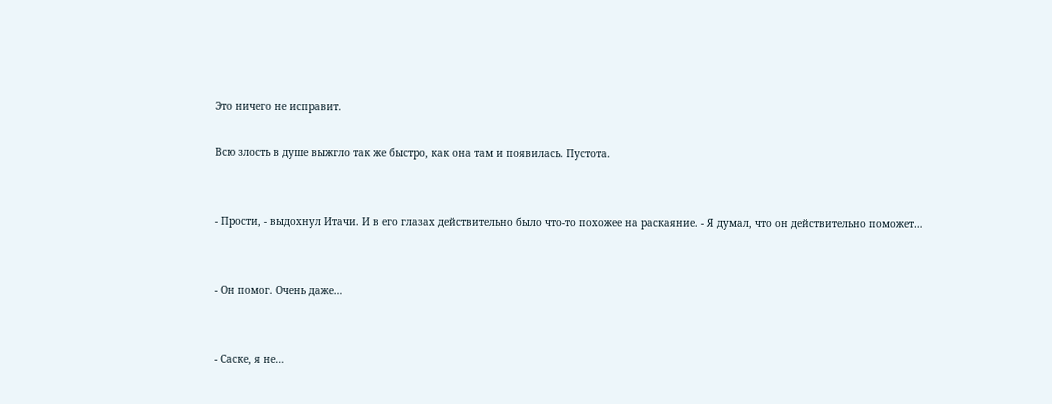Это ничего не исправит.

Всю злость в душе выжгло так же быстро, как она там и появилась. Пустота.


- Прости, - выдохнул Итачи. И в его глазах действительно было что-то похожее на раскаяние. - Я думал, что он действительно поможет…


- Он помог. Очень даже…


- Саске, я не…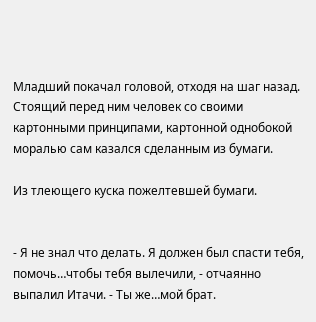Младший покачал головой, отходя на шаг назад. Стоящий перед ним человек со своими картонными принципами, картонной однобокой моралью сам казался сделанным из бумаги.

Из тлеющего куска пожелтевшей бумаги.


- Я не знал что делать. Я должен был спасти тебя, помочь…чтобы тебя вылечили, - отчаянно выпалил Итачи. - Ты же…мой брат.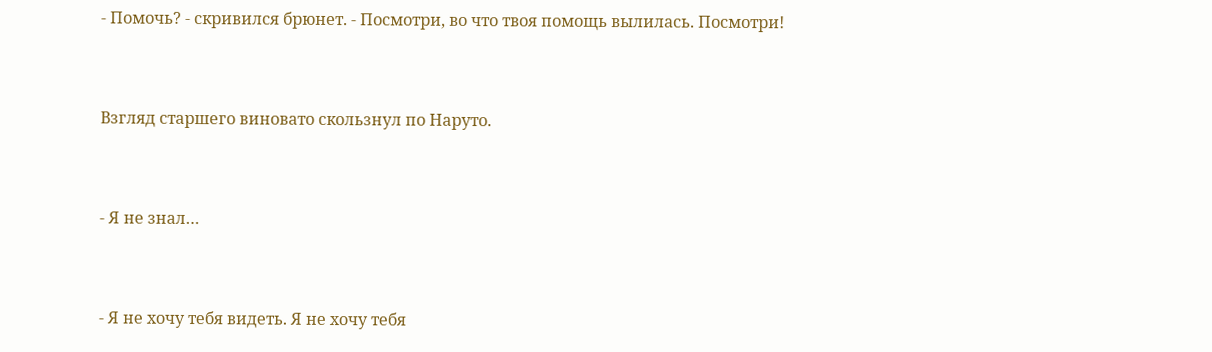- Помочь? - скривился брюнет. - Посмотри, во что твоя помощь вылилась. Посмотри!


Взгляд старшего виновато скользнул по Наруто.


- Я не знал…


- Я не хочу тебя видеть. Я не хочу тебя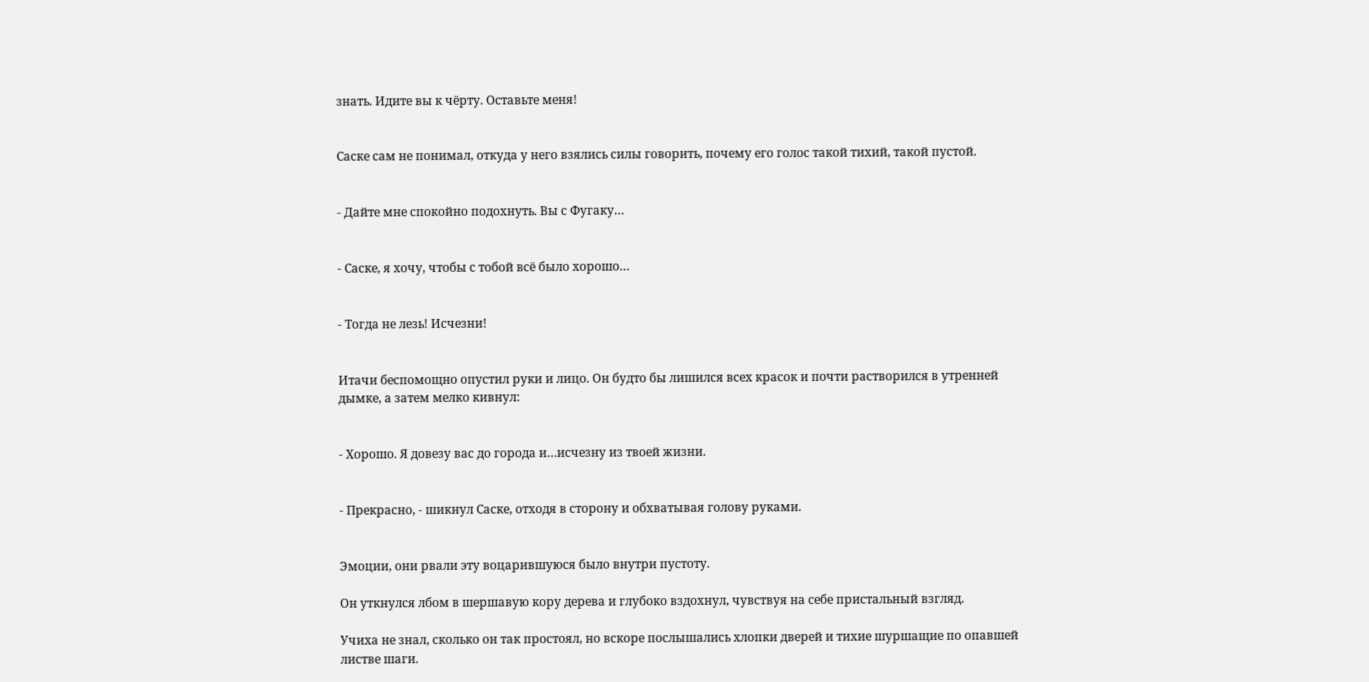знать. Идите вы к чёрту. Оставьте меня!


Саске сам не понимал, откуда у него взялись силы говорить, почему его голос такой тихий, такой пустой.


- Дайте мне спокойно подохнуть. Вы с Фугаку…


- Саске, я хочу, чтобы с тобой всё было хорошо…


- Тогда не лезь! Исчезни!


Итачи беспомощно опустил руки и лицо. Он будто бы лишился всех красок и почти растворился в утренней дымке, а затем мелко кивнул:


- Хорошо. Я довезу вас до города и…исчезну из твоей жизни.


- Прекрасно, - шикнул Саске, отходя в сторону и обхватывая голову руками.


Эмоции, они рвали эту воцарившуюся было внутри пустоту.

Он уткнулся лбом в шершавую кору дерева и глубоко вздохнул, чувствуя на себе пристальный взгляд.

Учиха не знал, сколько он так простоял, но вскоре послышались хлопки дверей и тихие шуршащие по опавшей листве шаги.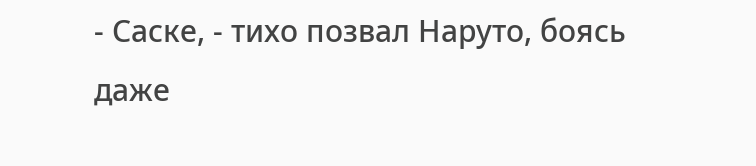- Саске, - тихо позвал Наруто, боясь даже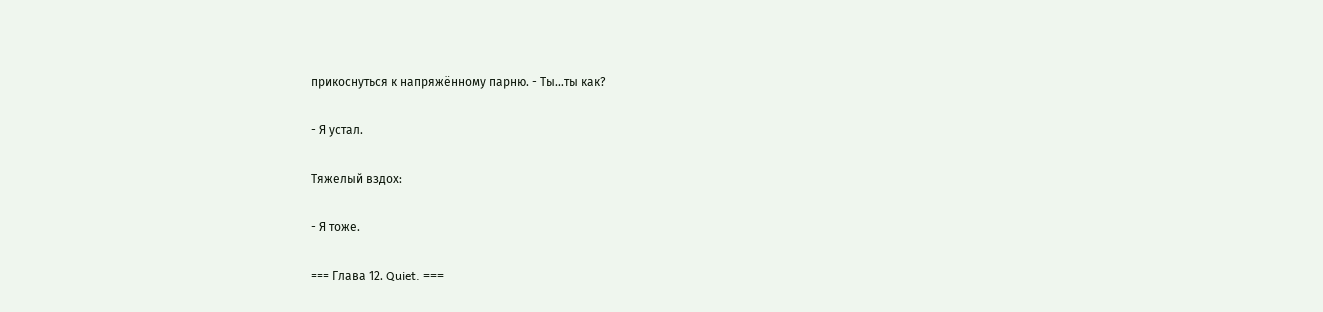прикоснуться к напряжённому парню. - Ты…ты как?


- Я устал.


Тяжелый вздох:


- Я тоже.


=== Глава 12. Quiet. ===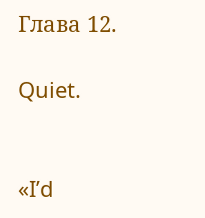Глава 12.

Quiet.


«I’d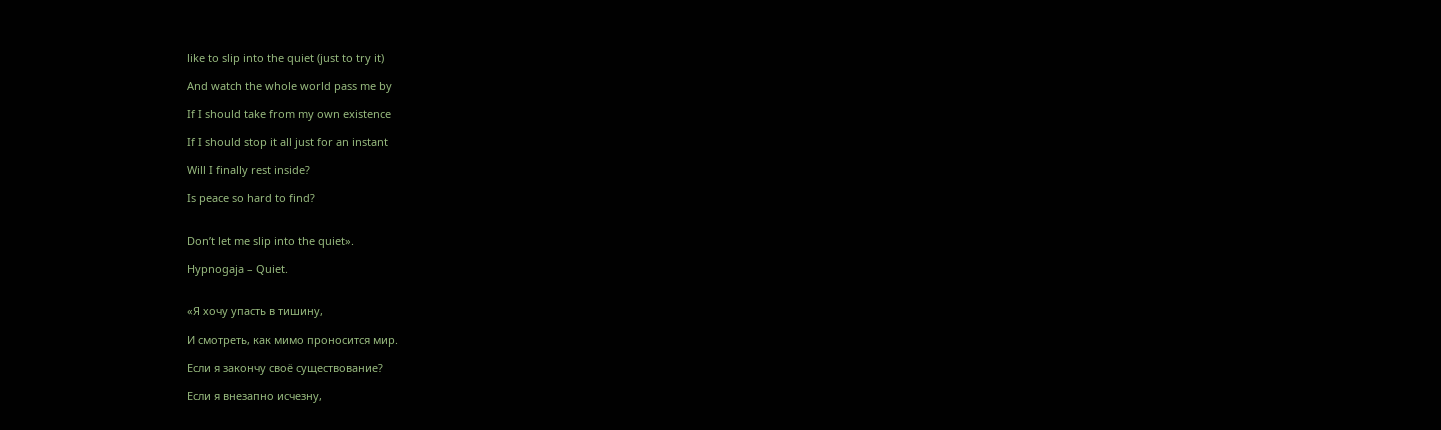like to slip into the quiet (just to try it)

And watch the whole world pass me by

If I should take from my own existence

If I should stop it all just for an instant

Will I finally rest inside?

Is peace so hard to find?


Don’t let me slip into the quiet».

Hypnogaja – Quiet.


«Я хочу упасть в тишину,

И смотреть, как мимо проносится мир.

Если я закончу своё существование?

Если я внезапно исчезну,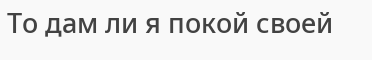То дам ли я покой своей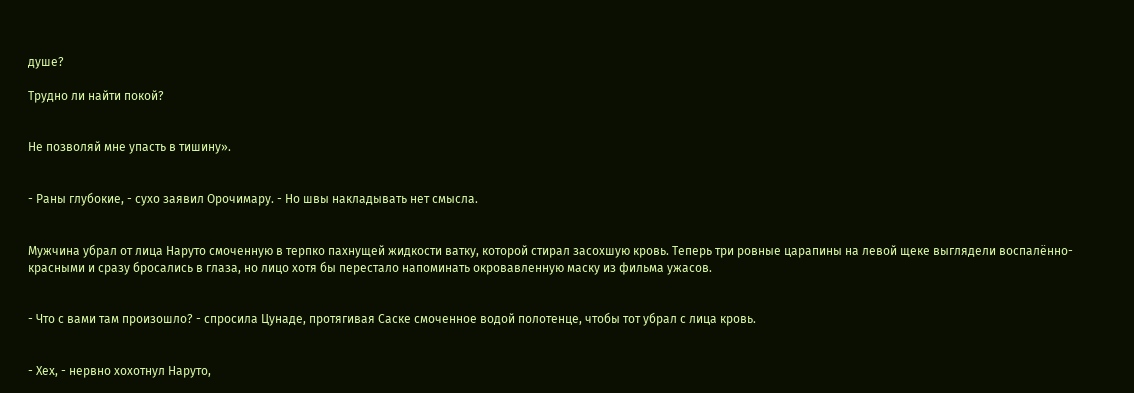душе?

Трудно ли найти покой?


Не позволяй мне упасть в тишину».


- Раны глубокие, - сухо заявил Орочимару. - Но швы накладывать нет смысла.


Мужчина убрал от лица Наруто смоченную в терпко пахнущей жидкости ватку, которой стирал засохшую кровь. Теперь три ровные царапины на левой щеке выглядели воспалённо-красными и сразу бросались в глаза, но лицо хотя бы перестало напоминать окровавленную маску из фильма ужасов.


- Что с вами там произошло? - спросила Цунаде, протягивая Саске смоченное водой полотенце, чтобы тот убрал с лица кровь.


- Хех, - нервно хохотнул Наруто,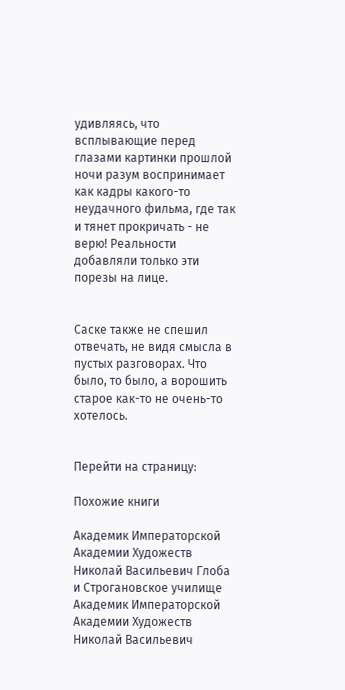удивляясь, что всплывающие перед глазами картинки прошлой ночи разум воспринимает как кадры какого-то неудачного фильма, где так и тянет прокричать - не верю! Реальности добавляли только эти порезы на лице.


Саске также не спешил отвечать, не видя смысла в пустых разговорах. Что было, то было, а ворошить старое как-то не очень-то хотелось.


Перейти на страницу:

Похожие книги

Академик Императорской Академии Художеств Николай Васильевич Глоба и Строгановское училище
Академик Императорской Академии Художеств Николай Васильевич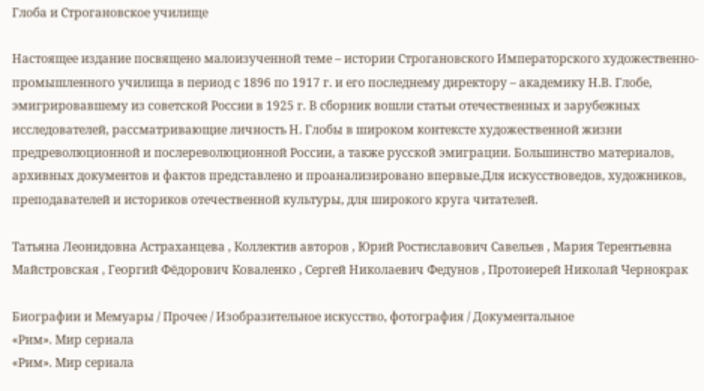Глоба и Строгановское училище

Настоящее издание посвящено малоизученной теме – истории Строгановского Императорского художественно-промышленного училища в период с 1896 по 1917 г. и его последнему директору – академику Н.В. Глобе, эмигрировавшему из советской России в 1925 г. В сборник вошли статьи отечественных и зарубежных исследователей, рассматривающие личность Н. Глобы в широком контексте художественной жизни предреволюционной и послереволюционной России, а также русской эмиграции. Большинство материалов, архивных документов и фактов представлено и проанализировано впервые.Для искусствоведов, художников, преподавателей и историков отечественной культуры, для широкого круга читателей.

Татьяна Леонидовна Астраханцева , Коллектив авторов , Юрий Ростиславович Савельев , Мария Терентьевна Майстровская , Георгий Фёдорович Коваленко , Сергей Николаевич Федунов , Протоиерей Николай Чернокрак

Биографии и Мемуары / Прочее / Изобразительное искусство, фотография / Документальное
«Рим». Мир сериала
«Рим». Мир сериала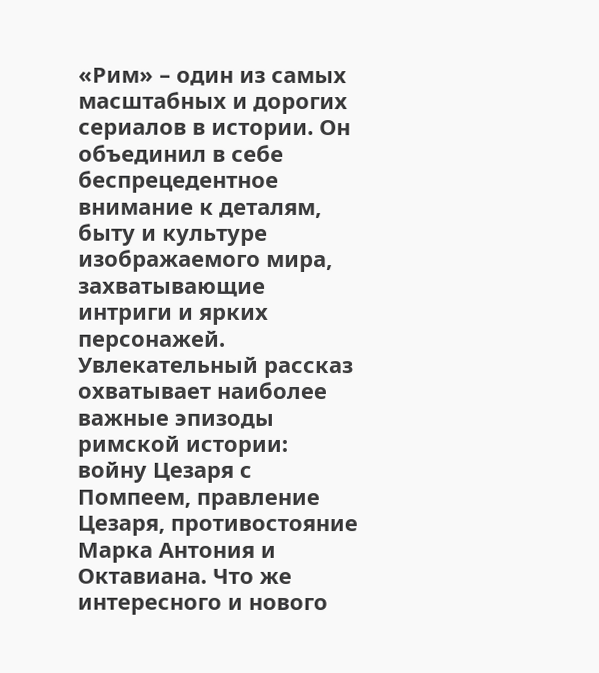«Рим» – один из самых масштабных и дорогих сериалов в истории. Он объединил в себе беспрецедентное внимание к деталям, быту и культуре изображаемого мира, захватывающие интриги и ярких персонажей. Увлекательный рассказ охватывает наиболее важные эпизоды римской истории: войну Цезаря с Помпеем, правление Цезаря, противостояние Марка Антония и Октавиана. Что же интересного и нового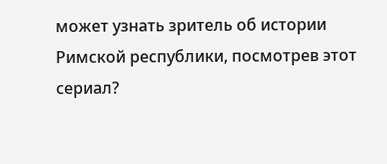может узнать зритель об истории Римской республики, посмотрев этот сериал?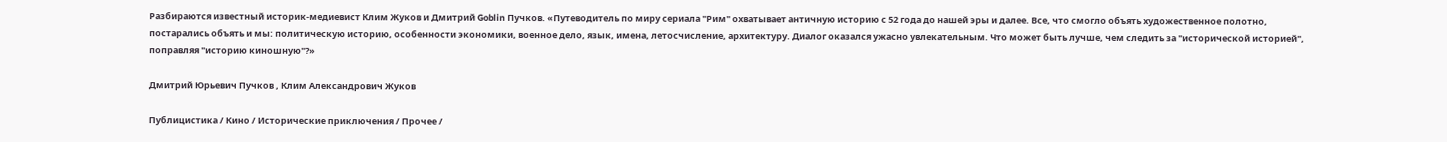Разбираются известный историк-медиевист Клим Жуков и Дмитрий Goblin Пучков. «Путеводитель по миру сериала "Рим" охватывает античную историю с 52 года до нашей эры и далее. Все, что смогло объять художественное полотно, постарались объять и мы: политическую историю, особенности экономики, военное дело, язык, имена, летосчисление, архитектуру. Диалог оказался ужасно увлекательным. Что может быть лучше, чем следить за "исторической историей", поправляя "историю киношную"?»

Дмитрий Юрьевич Пучков , Клим Александрович Жуков

Публицистика / Кино / Исторические приключения / Прочее /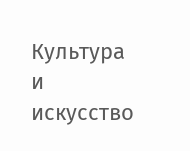Культура и искусство